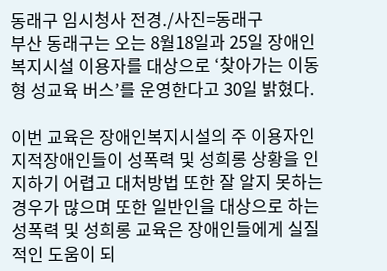동래구 임시청사 전경./사진=동래구
부산 동래구는 오는 8월18일과 25일 장애인복지시설 이용자를 대상으로 ‘찾아가는 이동형 성교육 버스’를 운영한다고 30일 밝혔다.

이번 교육은 장애인복지시설의 주 이용자인 지적장애인들이 성폭력 및 성희롱 상황을 인지하기 어렵고 대처방법 또한 잘 알지 못하는 경우가 많으며 또한 일반인을 대상으로 하는 성폭력 및 성희롱 교육은 장애인들에게 실질적인 도움이 되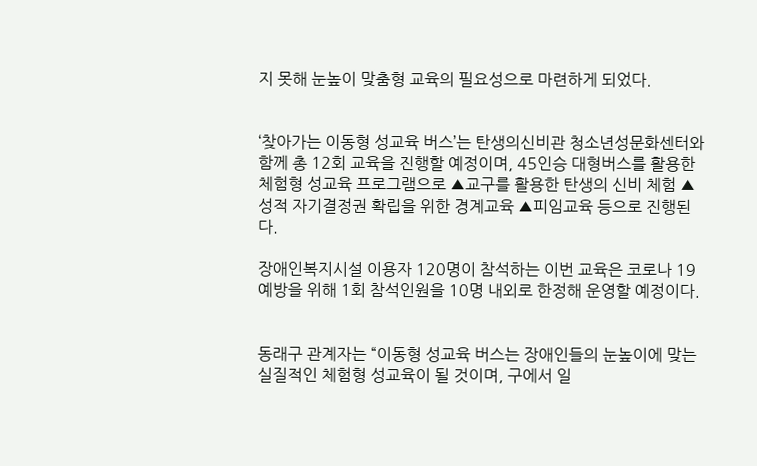지 못해 눈높이 맞춤형 교육의 필요성으로 마련하게 되었다.


‘찾아가는 이동형 성교육 버스’는 탄생의신비관 청소년성문화센터와 함께 총 12회 교육을 진행할 예정이며, 45인승 대형버스를 활용한 체험형 성교육 프로그램으로 ▲교구를 활용한 탄생의 신비 체험 ▲성적 자기결정권 확립을 위한 경계교육 ▲피임교육 등으로 진행된다.

장애인복지시설 이용자 120명이 참석하는 이번 교육은 코로나 19 예방을 위해 1회 참석인원을 10명 내외로 한정해 운영할 예정이다.


동래구 관계자는 “이동형 성교육 버스는 장애인들의 눈높이에 맞는 실질적인 체험형 성교육이 될 것이며, 구에서 일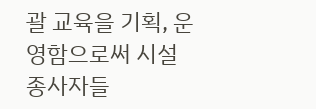괄 교육을 기획, 운영함으로써 시설종사자들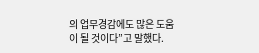의 업무경감에도 많은 도움이 될 것이다”고 말했다.